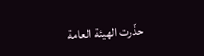حذّرت الهيئة العامة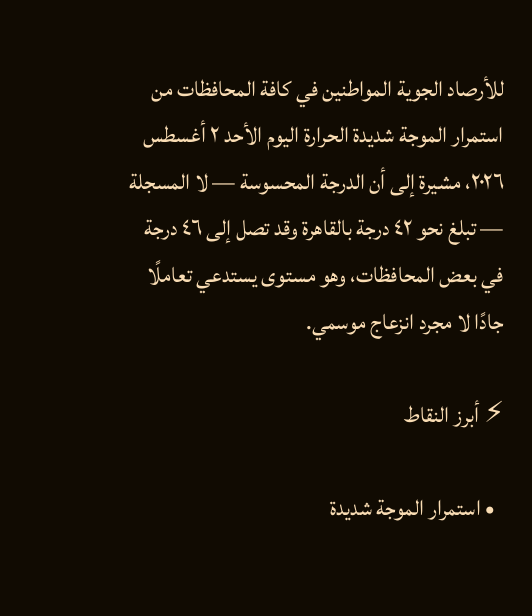للأرصاد الجوية المواطنين في كافة المحافظات من استمرار الموجة شديدة الحرارة اليوم الأحد ٢ أغسطس ٢٠٢٦، مشيرة إلى أن الدرجة المحسوسة — لا المسجلة — تبلغ نحو ٤٢ درجة بالقاهرة وقد تصل إلى ٤٦ درجة في بعض المحافظات، وهو مستوى يستدعي تعاملًا جادًا لا مجرد انزعاج موسمي.

⚡ أبرز النقاط

  • استمرار الموجة شديدة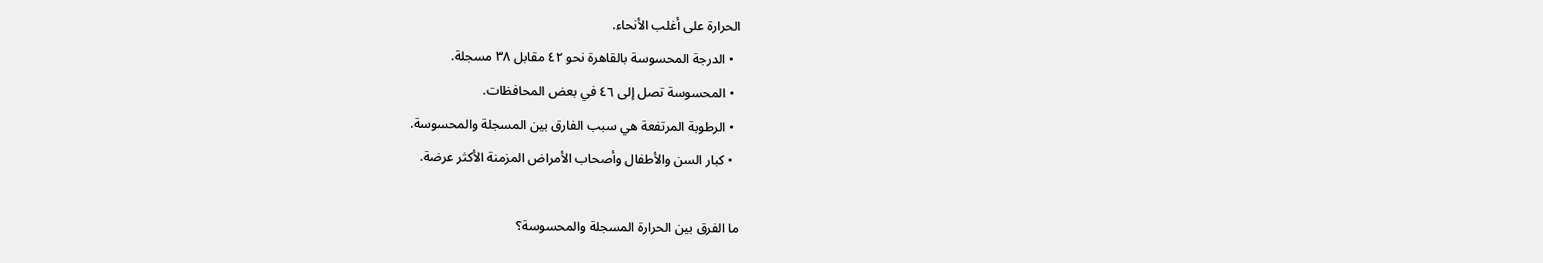الحرارة على أغلب الأنحاء.
  • الدرجة المحسوسة بالقاهرة نحو ٤٢ مقابل ٣٨ مسجلة.
  • المحسوسة تصل إلى ٤٦ في بعض المحافظات.
  • الرطوبة المرتفعة هي سبب الفارق بين المسجلة والمحسوسة.
  • كبار السن والأطفال وأصحاب الأمراض المزمنة الأكثر عرضة.

ما الفرق بين الحرارة المسجلة والمحسوسة؟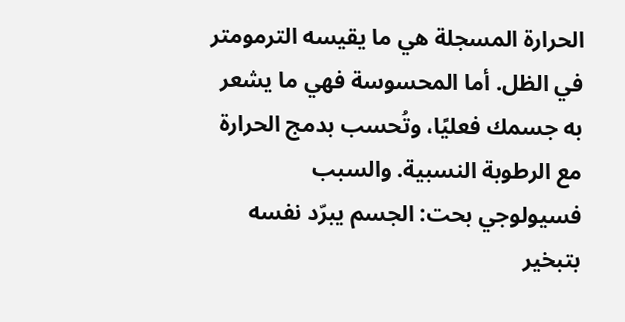الحرارة المسجلة هي ما يقيسه الترمومتر في الظل. أما المحسوسة فهي ما يشعر به جسمك فعليًا، وتُحسب بدمج الحرارة مع الرطوبة النسبية. والسبب فسيولوجي بحت: الجسم يبرّد نفسه بتبخير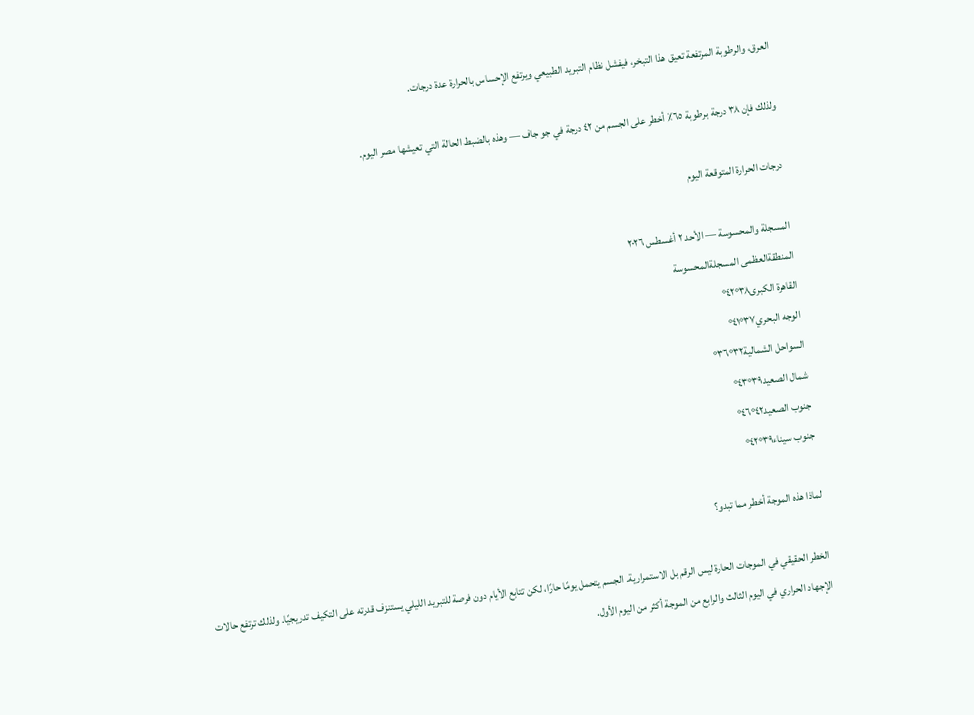العرق، والرطوبة المرتفعة تعيق هذا التبخر، فيفشل نظام التبريد الطبيعي ويرتفع الإحساس بالحرارة عدة درجات.

ولذلك فإن ٣٨ درجة برطوبة ٦٥٪ أخطر على الجسم من ٤٢ درجة في جو جاف — وهذه بالضبط الحالة التي تعيشها مصر اليوم.

درجات الحرارة المتوقعة اليوم

المسجلة والمحسوسة — الأحد ٢ أغسطس ٢٠٢٦
المنطقةالعظمى المسجلةالمحسوسة
القاهرة الكبرى٣٨°٤٢°
الوجه البحري٣٧°٤١°
السواحل الشمالية٣٢°٣٦°
شمال الصعيد٣٩°٤٣°
جنوب الصعيد٤٢°٤٦°
جنوب سيناء٣٩°٤٢°

لماذا هذه الموجة أخطر مما تبدو؟

الخطر الحقيقي في الموجات الحارة ليس الرقم بل الاستمرارية. الجسم يتحمل يومًا حارًا، لكن تتابع الأيام دون فرصة للتبريد الليلي يستنزف قدرته على التكيف تدريجيًا. ولذلك ترتفع حالات الإجهاد الحراري في اليوم الثالث والرابع من الموجة أكثر من اليوم الأول.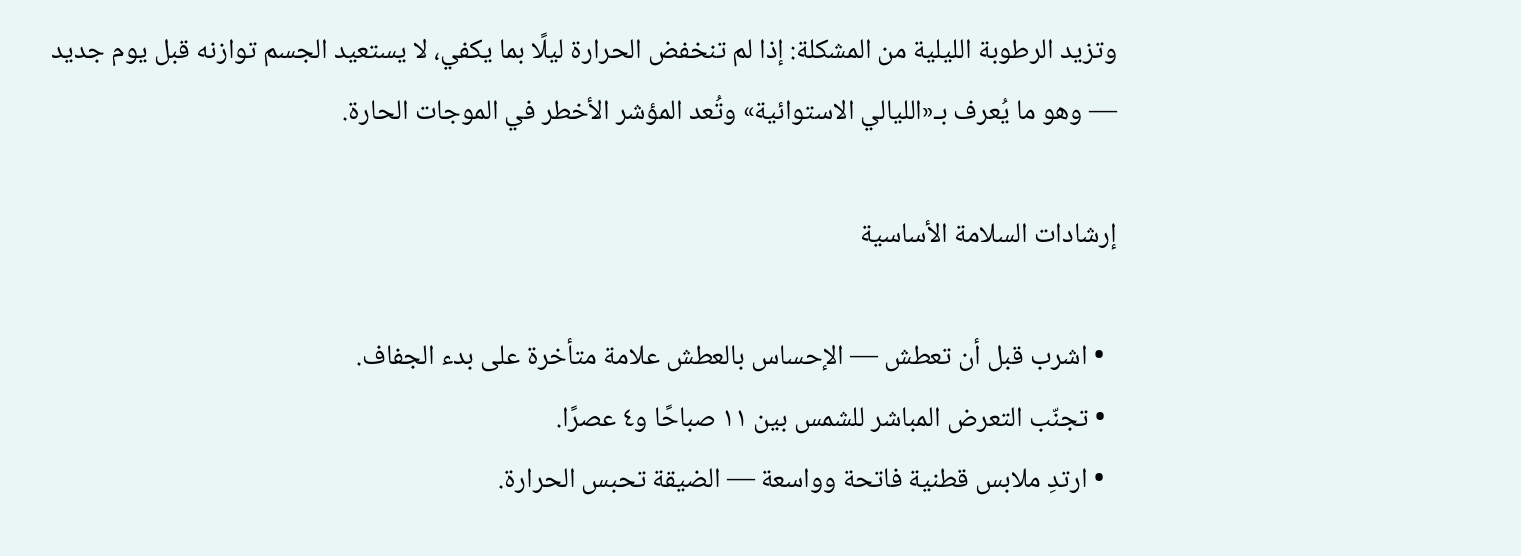وتزيد الرطوبة الليلية من المشكلة: إذا لم تنخفض الحرارة ليلًا بما يكفي، لا يستعيد الجسم توازنه قبل يوم جديد — وهو ما يُعرف بـ«الليالي الاستوائية» وتُعد المؤشر الأخطر في الموجات الحارة.

إرشادات السلامة الأساسية

  • اشرب قبل أن تعطش — الإحساس بالعطش علامة متأخرة على بدء الجفاف.
  • تجنّب التعرض المباشر للشمس بين ١١ صباحًا و٤ عصرًا.
  • ارتدِ ملابس قطنية فاتحة وواسعة — الضيقة تحبس الحرارة.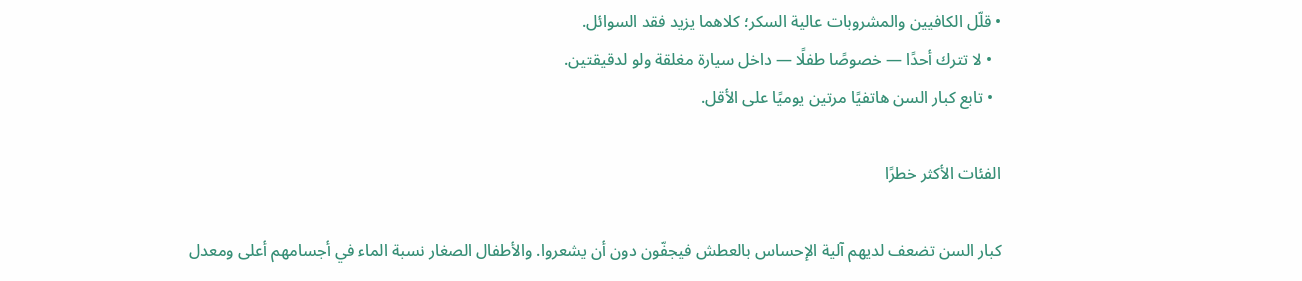• قلّل الكافيين والمشروبات عالية السكر؛ كلاهما يزيد فقد السوائل.
  • لا تترك أحدًا — خصوصًا طفلًا — داخل سيارة مغلقة ولو لدقيقتين.
  • تابع كبار السن هاتفيًا مرتين يوميًا على الأقل.

الفئات الأكثر خطرًا

كبار السن تضعف لديهم آلية الإحساس بالعطش فيجفّون دون أن يشعروا. والأطفال الصغار نسبة الماء في أجسامهم أعلى ومعدل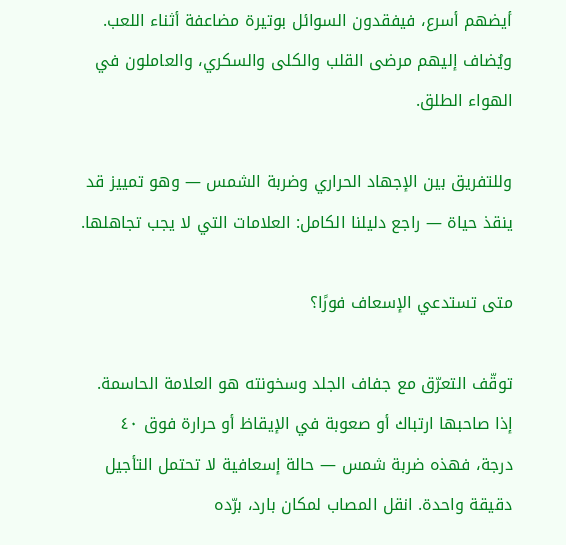أيضهم أسرع، فيفقدون السوائل بوتيرة مضاعفة أثناء اللعب. ويُضاف إليهم مرضى القلب والكلى والسكري، والعاملون في الهواء الطلق.

وللتفريق بين الإجهاد الحراري وضربة الشمس — وهو تمييز قد ينقذ حياة — راجع دليلنا الكامل: العلامات التي لا يجب تجاهلها.

متى تستدعي الإسعاف فورًا؟

توقّف التعرّق مع جفاف الجلد وسخونته هو العلامة الحاسمة. إذا صاحبها ارتباك أو صعوبة في الإيقاظ أو حرارة فوق ٤٠ درجة، فهذه ضربة شمس — حالة إسعافية لا تحتمل التأجيل دقيقة واحدة. انقل المصاب لمكان بارد، برّده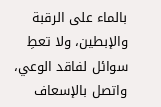بالماء على الرقبة والإبطين، ولا تعطِ سوائل لفاقد الوعي، واتصل بالإسعاف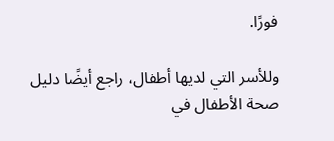فورًا.

وللأسر التي لديها أطفال، راجع أيضًا دليل صحة الأطفال في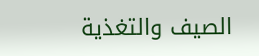الصيف والتغذية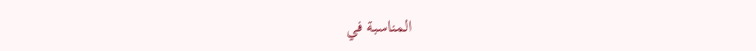المناسبة في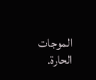الموجات الحارة.